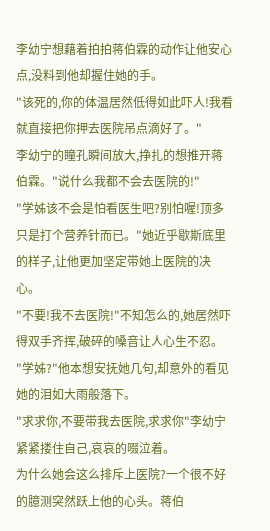李幼宁想藉着拍拍蒋伯霖的动作让他安心点,没料到他却握住她的手。
"该死的,你的体温居然低得如此吓人!我看就直接把你押去医院吊点滴好了。"
李幼宁的瞳孔瞬间放大,挣扎的想推开蒋伯霖。"说什么我都不会去医院的!"
"学姊该不会是怕看医生吧?别怕喔!顶多只是打个营养针而已。"她近乎歇斯底里的样子,让他更加坚定带她上医院的决心。
"不要!我不去医院!"不知怎么的,她居然吓得双手齐挥,破碎的嗓音让人心生不忍。
"学姊?"他本想安抚她几句,却意外的看见她的泪如大雨般落下。
"求求你,不要带我去医院,求求你"李幼宁紧紧搂住自己,哀哀的啜泣着。
为什么她会这么排斥上医院?一个很不好的臆测突然跃上他的心头。蒋伯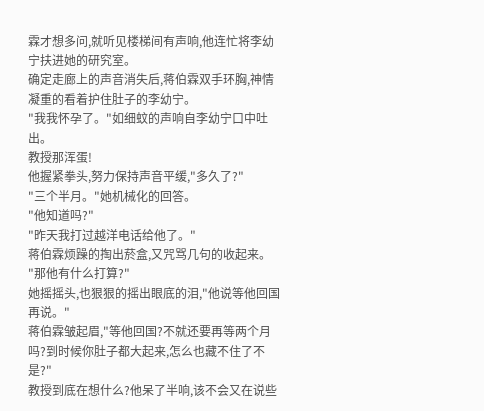霖才想多问,就听见楼梯间有声响,他连忙将李幼宁扶进她的研究室。
确定走廊上的声音消失后,蒋伯霖双手环胸,神情凝重的看着护住肚子的李幼宁。
"我我怀孕了。"如细蚊的声响自李幼宁口中吐出。
教授那浑蛋!
他握紧拳头,努力保持声音平缓,"多久了?"
"三个半月。"她机械化的回答。
"他知道吗?"
"昨天我打过越洋电话给他了。"
蒋伯霖烦躁的掏出菸盒,又咒骂几句的收起来。
"那他有什么打算?"
她摇摇头,也狠狠的摇出眼底的泪,"他说等他回国再说。"
蒋伯霖皱起眉,"等他回国?不就还要再等两个月吗?到时候你肚子都大起来,怎么也藏不住了不是?"
教授到底在想什么?他呆了半响,该不会又在说些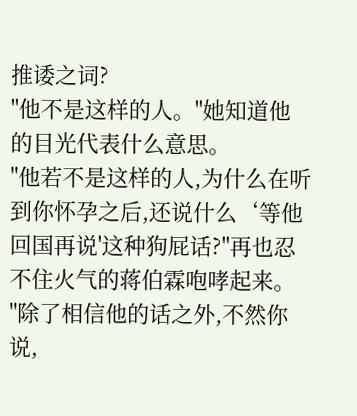推诿之词?
"他不是这样的人。"她知道他的目光代表什么意思。
"他若不是这样的人,为什么在听到你怀孕之后,还说什么‘等他回国再说'这种狗屁话?"再也忍不住火气的蒋伯霖咆哮起来。
"除了相信他的话之外,不然你说,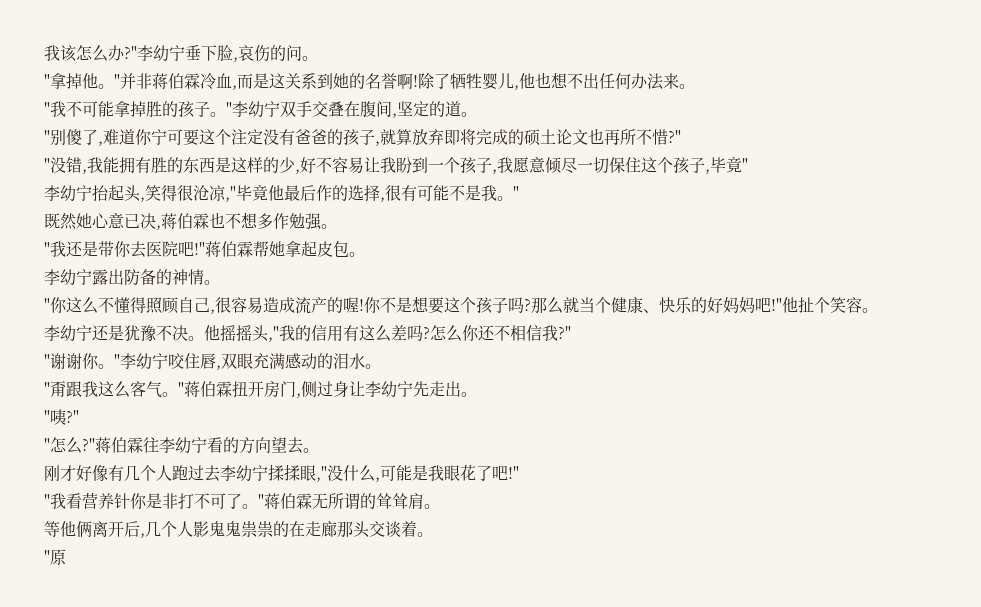我该怎么办?"李幼宁垂下脸,哀伤的问。
"拿掉他。"并非蒋伯霖冷血,而是这关系到她的名誉啊!除了牺牲婴儿,他也想不出任何办法来。
"我不可能拿掉胜的孩子。"李幼宁双手交叠在腹间,坚定的道。
"别傻了,难道你宁可要这个注定没有爸爸的孩子,就算放弃即将完成的硕土论文也再所不惜?"
"没错,我能拥有胜的东西是这样的少,好不容易让我盼到一个孩子,我愿意倾尽一切保住这个孩子,毕竟"
李幼宁抬起头,笑得很沧凉,"毕竟他最后作的选择,很有可能不是我。"
既然她心意已决,蒋伯霖也不想多作勉强。
"我还是带你去医院吧!"蒋伯霖帮她拿起皮包。
李幼宁露出防备的神情。
"你这么不懂得照顾自己,很容易造成流产的喔!你不是想要这个孩子吗?那么就当个健康、快乐的好妈妈吧!"他扯个笑容。
李幼宁还是犹豫不决。他摇摇头,"我的信用有这么差吗?怎么你还不相信我?"
"谢谢你。"李幼宁咬住唇,双眼充满感动的泪水。
"甭跟我这么客气。"蒋伯霖扭开房门,侧过身让李幼宁先走出。
"咦?"
"怎么?"蒋伯霖往李幼宁看的方向望去。
刚才好像有几个人跑过去李幼宁揉揉眼,"没什么,可能是我眼花了吧!"
"我看营养针你是非打不可了。"蒋伯霖无所谓的耸耸肩。
等他俩离开后,几个人影鬼鬼祟祟的在走廊那头交谈着。
"原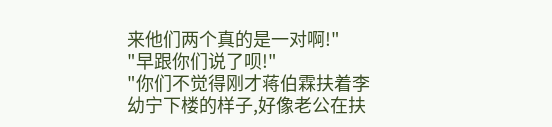来他们两个真的是一对啊!"
"早跟你们说了呗!"
"你们不觉得刚才蒋伯霖扶着李幼宁下楼的样子,好像老公在扶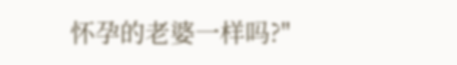怀孕的老婆一样吗?"